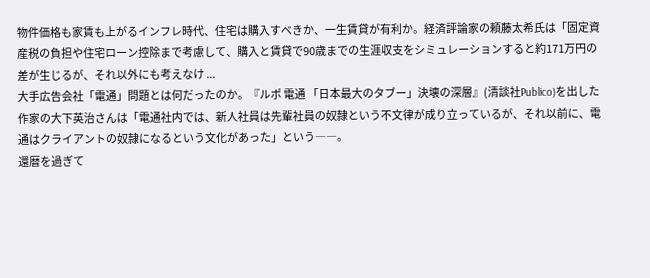物件価格も家賃も上がるインフレ時代、住宅は購入すべきか、一生賃貸が有利か。経済評論家の頼藤太希氏は「固定資産税の負担や住宅ローン控除まで考慮して、購入と賃貸で90歳までの生涯収支をシミュレーションすると約171万円の差が生じるが、それ以外にも考えなけ ...
大手広告会社「電通」問題とは何だったのか。『ルポ 電通 「日本最大のタブー」決壊の深層』(清談社Publico)を出した作家の大下英治さんは「電通社内では、新人社員は先輩社員の奴隷という不文律が成り立っているが、それ以前に、電通はクライアントの奴隷になるという文化があった」という――。
還暦を過ぎて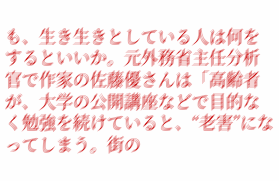も、生き生きとしている人は何をするといいか。元外務省主任分析官で作家の佐藤優さんは「高齢者が、大学の公開講座などで目的なく勉強を続けていると、“老害”になってしまう。街の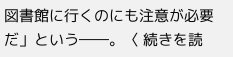図書館に行くのにも注意が必要だ」という――。〈 続きを読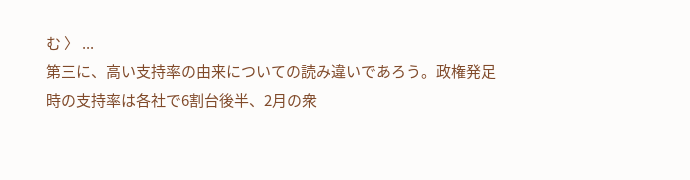む 〉 ...
第三に、高い支持率の由来についての読み違いであろう。政権発足時の支持率は各社で6割台後半、2月の衆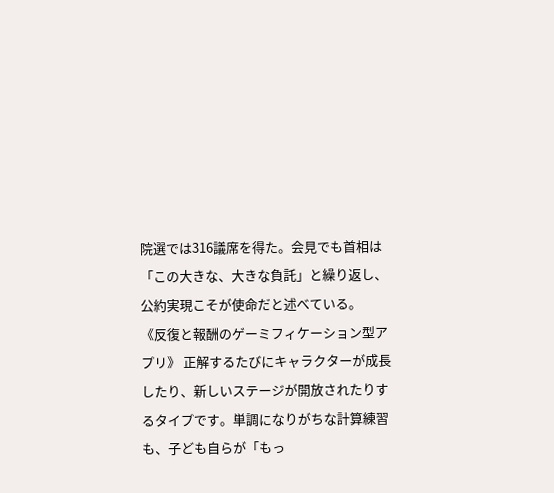院選では316議席を得た。会見でも首相は「この大きな、大きな負託」と繰り返し、公約実現こそが使命だと述べている。
《反復と報酬のゲーミフィケーション型アプリ》 正解するたびにキャラクターが成長したり、新しいステージが開放されたりするタイプです。単調になりがちな計算練習も、子ども自らが「もっ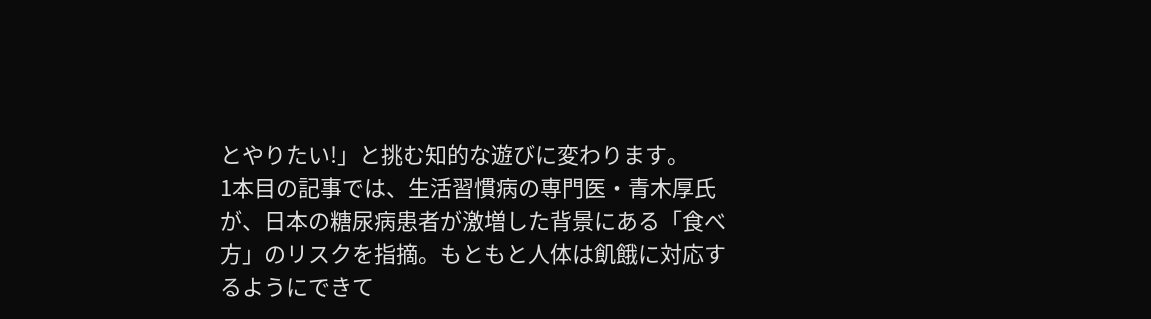とやりたい!」と挑む知的な遊びに変わります。
1本目の記事では、生活習慣病の専門医・青木厚氏が、日本の糖尿病患者が激増した背景にある「食べ方」のリスクを指摘。もともと人体は飢餓に対応するようにできて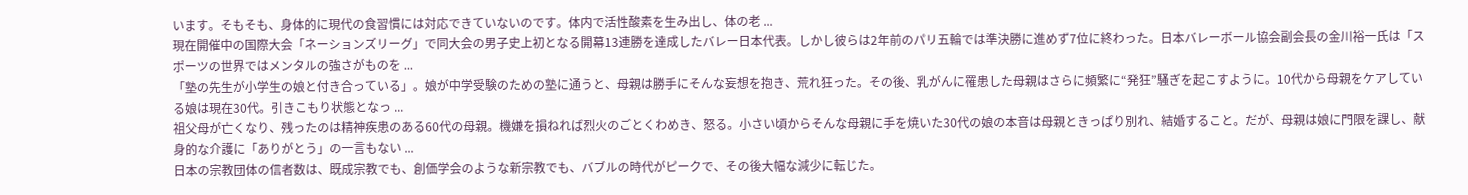います。そもそも、身体的に現代の食習慣には対応できていないのです。体内で活性酸素を生み出し、体の老 ...
現在開催中の国際大会「ネーションズリーグ」で同大会の男子史上初となる開幕13連勝を達成したバレー日本代表。しかし彼らは2年前のパリ五輪では準決勝に進めず7位に終わった。日本バレーボール協会副会長の金川裕一氏は「スポーツの世界ではメンタルの強さがものを ...
「塾の先生が小学生の娘と付き合っている」。娘が中学受験のための塾に通うと、母親は勝手にそんな妄想を抱き、荒れ狂った。その後、乳がんに罹患した母親はさらに頻繁に“発狂”騒ぎを起こすように。10代から母親をケアしている娘は現在30代。引きこもり状態となっ ...
祖父母が亡くなり、残ったのは精神疾患のある60代の母親。機嫌を損ねれば烈火のごとくわめき、怒る。小さい頃からそんな母親に手を焼いた30代の娘の本音は母親ときっぱり別れ、結婚すること。だが、母親は娘に門限を課し、献身的な介護に「ありがとう」の一言もない ...
日本の宗教団体の信者数は、既成宗教でも、創価学会のような新宗教でも、バブルの時代がピークで、その後大幅な減少に転じた。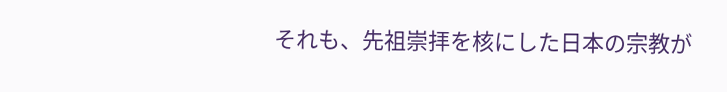それも、先祖崇拝を核にした日本の宗教が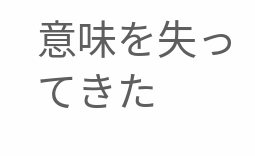意味を失ってきた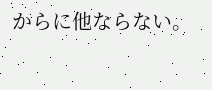からに他ならない。